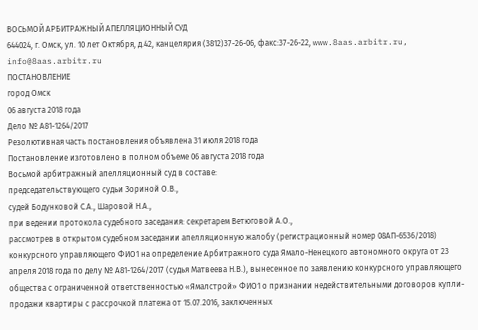ВОСЬМОЙ АРБИТРАЖНЫЙ АПЕЛЛЯЦИОННЫЙ СУД
644024, г. Омск, ул. 10 лет Октября, д.42, канцелярия (3812)37-26-06, факс:37-26-22, www.8aas.arbitr.ru, info@8aas.arbitr.ru
ПОСТАНОВЛЕНИЕ
город Омск
06 августа 2018 года
Дело № А81-1264/2017
Резолютивная часть постановления объявлена 31 июля 2018 года
Постановление изготовлено в полном объеме 06 августа 2018 года
Восьмой арбитражный апелляционный суд в составе:
председательствующего судьи Зориной О.В.,
судей Бодунковой С.А., Шаровой Н.А.,
при ведении протокола судебного заседания: секретарем Ветюговой А.О.,
рассмотрев в открытом судебном заседании апелляционную жалобу (регистрационный номер 08АП-6536/2018) конкурсного управляющего ФИО1 на определение Арбитражного суда Ямало-Ненецкого автономного округа от 23 апреля 2018 года по делу № А81-1264/2017 (судья Матвеева Н.В.), вынесенное по заявлению конкурсного управляющего общества с ограниченной ответственностью «Ямалстрой» ФИО1 о признании недействительными договоров купли-продажи квартиры с рассрочкой платежа от 15.07.2016, заключенных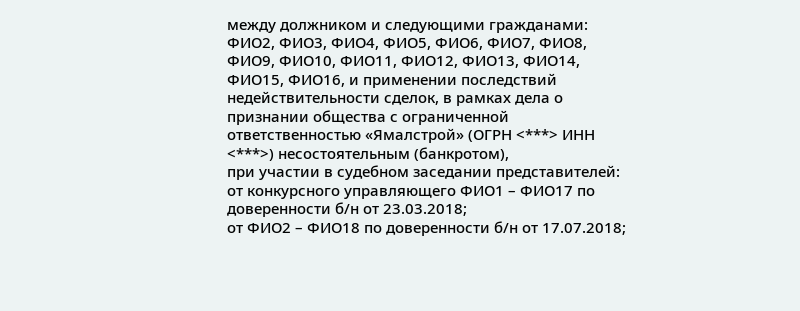между должником и следующими гражданами: ФИО2, ФИО3, ФИО4, ФИО5, ФИО6, ФИО7, ФИО8, ФИО9, ФИО10, ФИО11, ФИО12, ФИО13, ФИО14, ФИО15, ФИО16, и применении последствий недействительности сделок, в рамках дела о признании общества с ограниченной ответственностью «Ямалстрой» (ОГРН <***> ИНН <***>) несостоятельным (банкротом),
при участии в судебном заседании представителей:
от конкурсного управляющего ФИО1 – ФИО17 по доверенности б/н от 23.03.2018;
от ФИО2 – ФИО18 по доверенности б/н от 17.07.2018;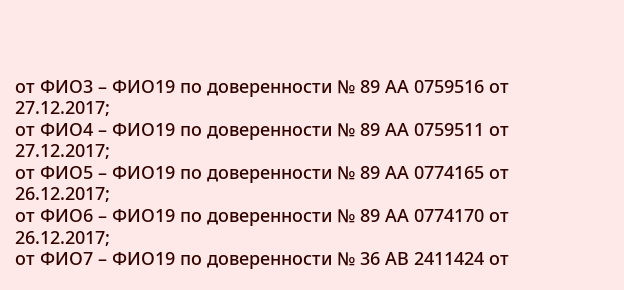от ФИО3 – ФИО19 по доверенности № 89 АА 0759516 от 27.12.2017;
от ФИО4 – ФИО19 по доверенности № 89 АА 0759511 от 27.12.2017;
от ФИО5 – ФИО19 по доверенности № 89 АА 0774165 от 26.12.2017;
от ФИО6 – ФИО19 по доверенности № 89 АА 0774170 от 26.12.2017;
от ФИО7 – ФИО19 по доверенности № 36 АВ 2411424 от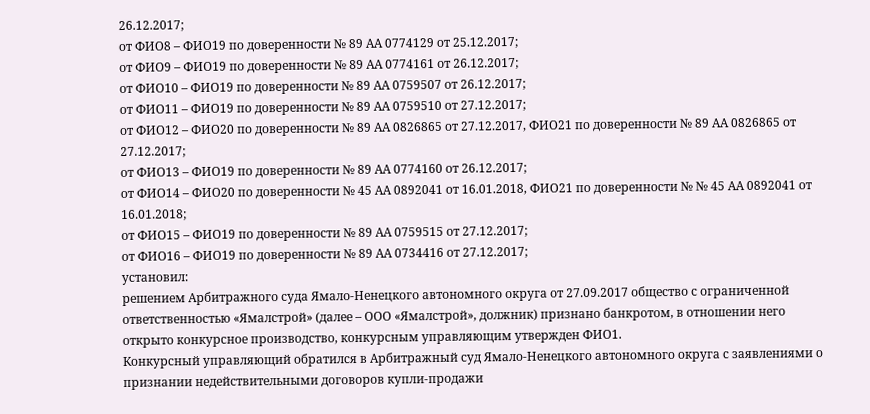26.12.2017;
от ФИО8 – ФИО19 по доверенности № 89 АА 0774129 от 25.12.2017;
от ФИО9 – ФИО19 по доверенности № 89 АА 0774161 от 26.12.2017;
от ФИО10 – ФИО19 по доверенности № 89 АА 0759507 от 26.12.2017;
от ФИО11 – ФИО19 по доверенности № 89 АА 0759510 от 27.12.2017;
от ФИО12 – ФИО20 по доверенности № 89 АА 0826865 от 27.12.2017, ФИО21 по доверенности № 89 АА 0826865 от 27.12.2017;
от ФИО13 – ФИО19 по доверенности № 89 АА 0774160 от 26.12.2017;
от ФИО14 – ФИО20 по доверенности № 45 АА 0892041 от 16.01.2018, ФИО21 по доверенности № № 45 АА 0892041 от 16.01.2018;
от ФИО15 – ФИО19 по доверенности № 89 АА 0759515 от 27.12.2017;
от ФИО16 – ФИО19 по доверенности № 89 АА 0734416 от 27.12.2017;
установил:
решением Арбитражного суда Ямало-Ненецкого автономного округа от 27.09.2017 общество с ограниченной ответственностью «Ямалстрой» (далее – ООО «Ямалстрой», должник) признано банкротом, в отношении него открыто конкурсное производство, конкурсным управляющим утвержден ФИО1.
Конкурсный управляющий обратился в Арбитражный суд Ямало-Ненецкого автономного округа с заявлениями о признании недействительными договоров купли-продажи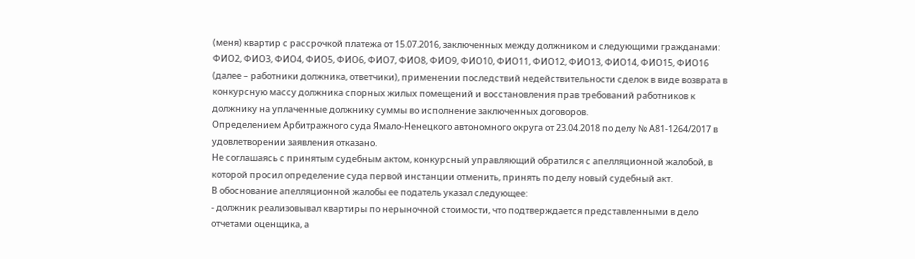(меня) квартир с рассрочкой платежа от 15.07.2016, заключенных между должником и следующими гражданами: ФИО2, ФИО3, ФИО4, ФИО5, ФИО6, ФИО7, ФИО8, ФИО9, ФИО10, ФИО11, ФИО12, ФИО13, ФИО14, ФИО15, ФИО16 (далее – работники должника, ответчики), применении последствий недействительности сделок в виде возврата в конкурсную массу должника спорных жилых помещений и восстановления прав требований работников к должнику на уплаченные должнику суммы во исполнение заключенных договоров.
Определением Арбитражного суда Ямало-Ненецкого автономного округа от 23.04.2018 по делу № А81-1264/2017 в удовлетворении заявления отказано.
Не соглашаясь с принятым судебным актом, конкурсный управляющий обратился с апелляционной жалобой, в которой просил определение суда первой инстанции отменить, принять по делу новый судебный акт.
В обоснование апелляционной жалобы ее податель указал следующее:
- должник реализовывал квартиры по нерыночной стоимости, что подтверждается представленными в дело отчетами оценщика, а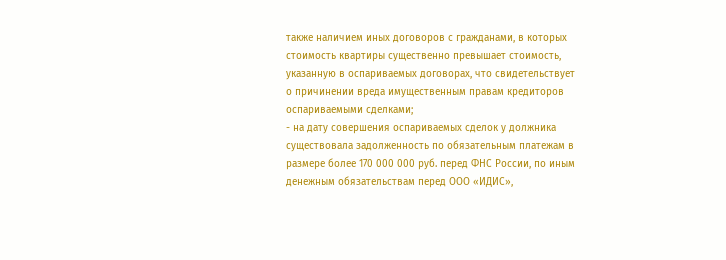также наличием иных договоров с гражданами, в которых стоимость квартиры существенно превышает стоимость, указанную в оспариваемых договорах, что свидетельствует о причинении вреда имущественным правам кредиторов оспариваемыми сделками;
- на дату совершения оспариваемых сделок у должника существовала задолженность по обязательным платежам в размере более 170 000 000 руб. перед ФНС России, по иным денежным обязательствам перед ООО «ИДИС»,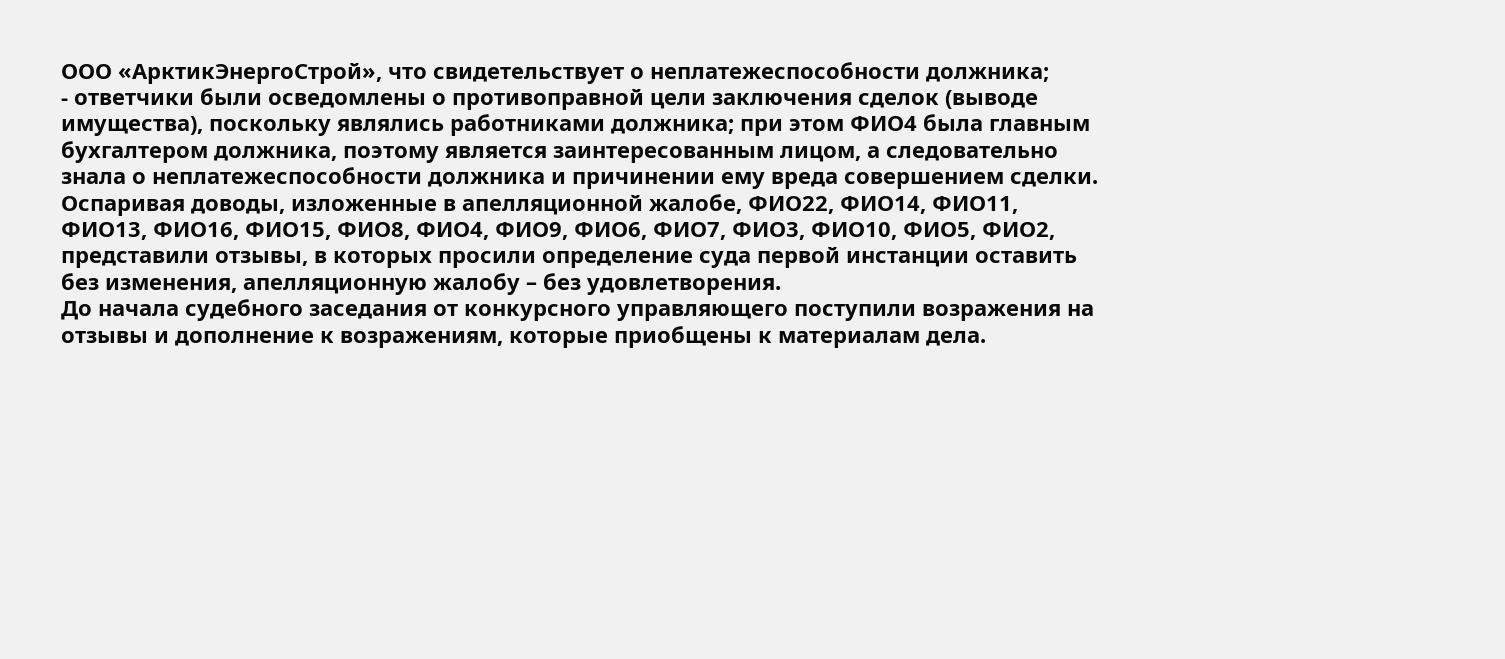ООО «АрктикЭнергоСтрой», что свидетельствует о неплатежеспособности должника;
- ответчики были осведомлены о противоправной цели заключения сделок (выводе имущества), поскольку являлись работниками должника; при этом ФИО4 была главным бухгалтером должника, поэтому является заинтересованным лицом, а следовательно знала о неплатежеспособности должника и причинении ему вреда совершением сделки.
Оспаривая доводы, изложенные в апелляционной жалобе, ФИО22, ФИО14, ФИО11, ФИО13, ФИО16, ФИО15, ФИО8, ФИО4, ФИО9, ФИО6, ФИО7, ФИО3, ФИО10, ФИО5, ФИО2, представили отзывы, в которых просили определение суда первой инстанции оставить без изменения, апелляционную жалобу – без удовлетворения.
До начала судебного заседания от конкурсного управляющего поступили возражения на отзывы и дополнение к возражениям, которые приобщены к материалам дела.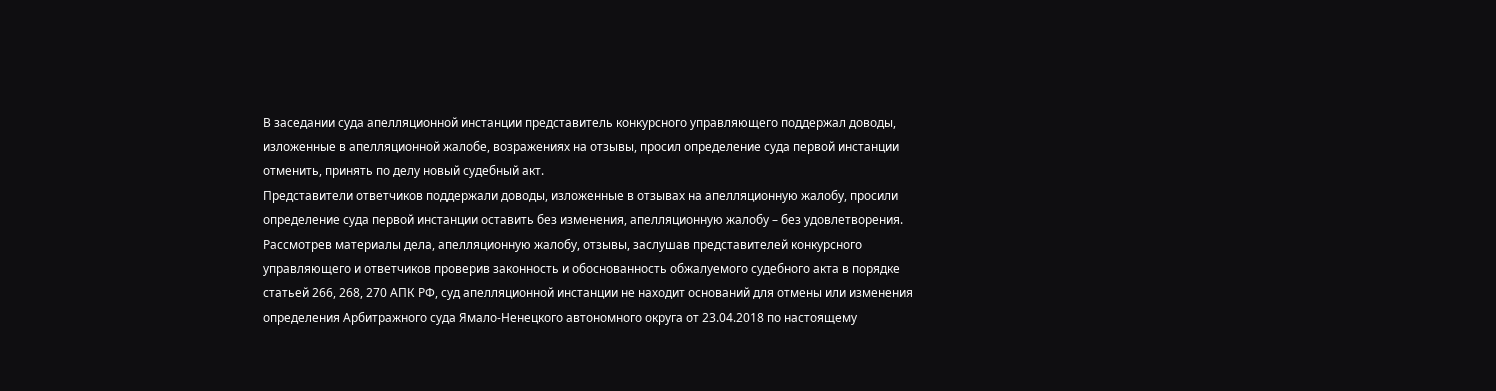В заседании суда апелляционной инстанции представитель конкурсного управляющего поддержал доводы, изложенные в апелляционной жалобе, возражениях на отзывы, просил определение суда первой инстанции отменить, принять по делу новый судебный акт.
Представители ответчиков поддержали доводы, изложенные в отзывах на апелляционную жалобу, просили определение суда первой инстанции оставить без изменения, апелляционную жалобу – без удовлетворения.
Рассмотрев материалы дела, апелляционную жалобу, отзывы, заслушав представителей конкурсного управляющего и ответчиков проверив законность и обоснованность обжалуемого судебного акта в порядке статьей 266, 268, 270 АПК РФ, суд апелляционной инстанции не находит оснований для отмены или изменения определения Арбитражного суда Ямало-Ненецкого автономного округа от 23.04.2018 по настоящему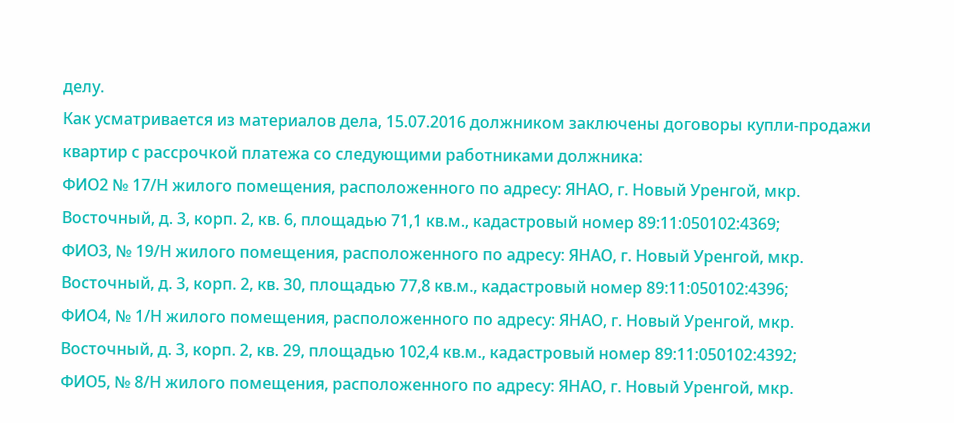делу.
Как усматривается из материалов дела, 15.07.2016 должником заключены договоры купли-продажи квартир с рассрочкой платежа со следующими работниками должника:
ФИО2 № 17/Н жилого помещения, расположенного по адресу: ЯНАО, г. Новый Уренгой, мкр. Восточный, д. 3, корп. 2, кв. 6, площадью 71,1 кв.м., кадастровый номер 89:11:050102:4369;
ФИО3, № 19/Н жилого помещения, расположенного по адресу: ЯНАО, г. Новый Уренгой, мкр. Восточный, д. 3, корп. 2, кв. 30, площадью 77,8 кв.м., кадастровый номер 89:11:050102:4396;
ФИО4, № 1/Н жилого помещения, расположенного по адресу: ЯНАО, г. Новый Уренгой, мкр. Восточный, д. 3, корп. 2, кв. 29, площадью 102,4 кв.м., кадастровый номер 89:11:050102:4392;
ФИО5, № 8/Н жилого помещения, расположенного по адресу: ЯНАО, г. Новый Уренгой, мкр.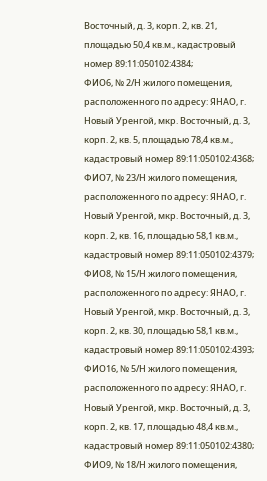Восточный, д. 3, корп. 2, кв. 21, площадью 50,4 кв.м., кадастровый номер 89:11:050102:4384;
ФИО6, № 2/Н жилого помещения, расположенного по адресу: ЯНАО, г. Новый Уренгой, мкр. Восточный, д. 3, корп. 2, кв. 5, площадью 78,4 кв.м., кадастровый номер 89:11:050102:4368;
ФИО7, № 23/Н жилого помещения, расположенного по адресу: ЯНАО, г. Новый Уренгой, мкр. Восточный, д. 3, корп. 2, кв. 16, площадью 58,1 кв.м., кадастровый номер 89:11:050102:4379;
ФИО8, № 15/Н жилого помещения, расположенного по адресу: ЯНАО, г. Новый Уренгой, мкр. Восточный, д. 3, корп. 2, кв. 30, площадью 58,1 кв.м., кадастровый номер 89:11:050102:4393;
ФИО16, № 5/Н жилого помещения, расположенного по адресу: ЯНАО, г. Новый Уренгой, мкр. Восточный, д. 3, корп. 2, кв. 17, площадью 48,4 кв.м., кадастровый номер 89:11:050102:4380;
ФИО9, № 18/Н жилого помещения,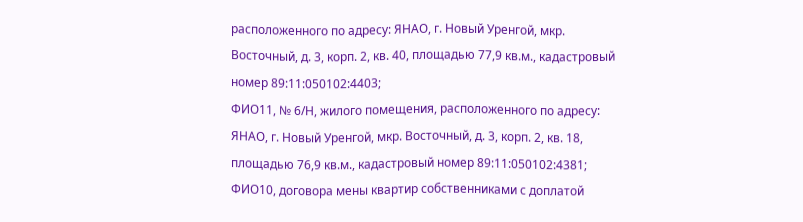расположенного по адресу: ЯНАО, г. Новый Уренгой, мкр. Восточный, д. 3, корп. 2, кв. 40, площадью 77,9 кв.м., кадастровый номер 89:11:050102:4403;
ФИО11, № 6/Н, жилого помещения, расположенного по адресу: ЯНАО, г. Новый Уренгой, мкр. Восточный, д. 3, корп. 2, кв. 18, площадью 76,9 кв.м., кадастровый номер 89:11:050102:4381;
ФИО10, договора мены квартир собственниками с доплатой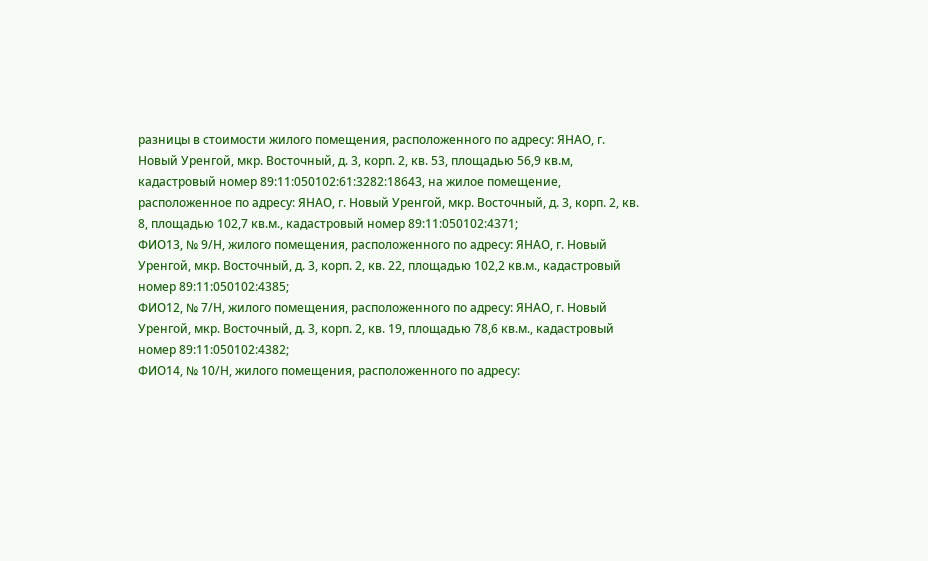разницы в стоимости жилого помещения, расположенного по адресу: ЯНАО, г. Новый Уренгой, мкр. Восточный, д. 3, корп. 2, кв. 53, площадью 56,9 кв.м, кадастровый номер 89:11:050102:61:3282:18643, на жилое помещение, расположенное по адресу: ЯНАО, г. Новый Уренгой, мкр. Восточный, д. 3, корп. 2, кв. 8, площадью 102,7 кв.м., кадастровый номер 89:11:050102:4371;
ФИО13, № 9/Н, жилого помещения, расположенного по адресу: ЯНАО, г. Новый Уренгой, мкр. Восточный, д. 3, корп. 2, кв. 22, площадью 102,2 кв.м., кадастровый номер 89:11:050102:4385;
ФИО12, № 7/Н, жилого помещения, расположенного по адресу: ЯНАО, г. Новый Уренгой, мкр. Восточный, д. 3, корп. 2, кв. 19, площадью 78,6 кв.м., кадастровый номер 89:11:050102:4382;
ФИО14, № 10/Н, жилого помещения, расположенного по адресу: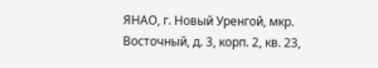ЯНАО, г. Новый Уренгой, мкр. Восточный, д. 3, корп. 2, кв. 23,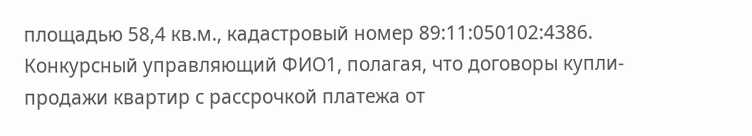площадью 58,4 кв.м., кадастровый номер 89:11:050102:4386.
Конкурсный управляющий ФИО1, полагая, что договоры купли-продажи квартир с рассрочкой платежа от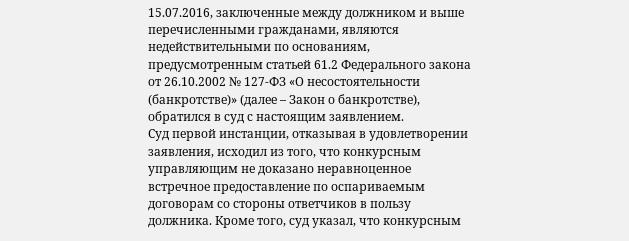15.07.2016, заключенные между должником и выше перечисленными гражданами, являются недействительными по основаниям, предусмотренным статьей 61.2 Федерального закона от 26.10.2002 № 127-ФЗ «О несостоятельности (банкротстве)» (далее – Закон о банкротстве), обратился в суд с настоящим заявлением.
Суд первой инстанции, отказывая в удовлетворении заявления, исходил из того, что конкурсным управляющим не доказано неравноценное встречное предоставление по оспариваемым договорам со стороны ответчиков в пользу должника. Кроме того, суд указал, что конкурсным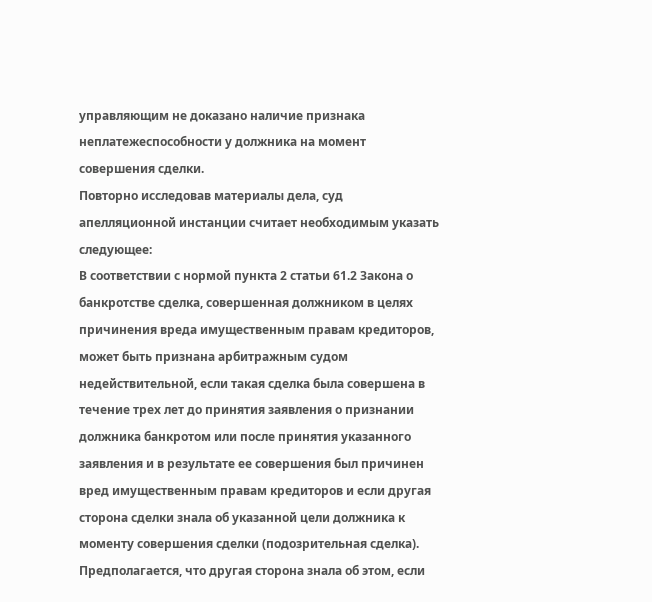управляющим не доказано наличие признака неплатежеспособности у должника на момент совершения сделки.
Повторно исследовав материалы дела, суд апелляционной инстанции считает необходимым указать следующее:
В соответствии с нормой пункта 2 статьи 61.2 Закона о банкротстве сделка, совершенная должником в целях причинения вреда имущественным правам кредиторов, может быть признана арбитражным судом недействительной, если такая сделка была совершена в течение трех лет до принятия заявления о признании должника банкротом или после принятия указанного заявления и в результате ее совершения был причинен вред имущественным правам кредиторов и если другая сторона сделки знала об указанной цели должника к моменту совершения сделки (подозрительная сделка).
Предполагается, что другая сторона знала об этом, если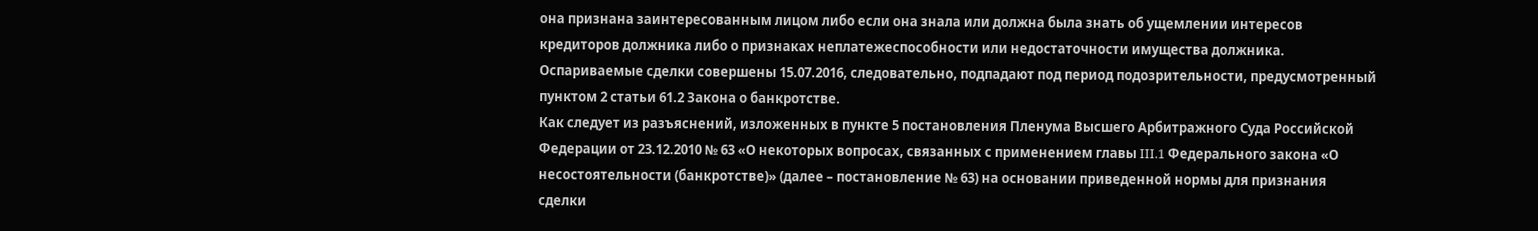она признана заинтересованным лицом либо если она знала или должна была знать об ущемлении интересов кредиторов должника либо о признаках неплатежеспособности или недостаточности имущества должника.
Оспариваемые сделки совершены 15.07.2016, следовательно, подпадают под период подозрительности, предусмотренный пунктом 2 статьи 61.2 Закона о банкротстве.
Как следует из разъяснений, изложенных в пункте 5 постановления Пленума Высшего Арбитражного Суда Российской Федерации от 23.12.2010 № 63 «О некоторых вопросах, связанных с применением главы III.1 Федерального закона «О несостоятельности (банкротстве)» (далее – постановление № 63) на основании приведенной нормы для признания сделки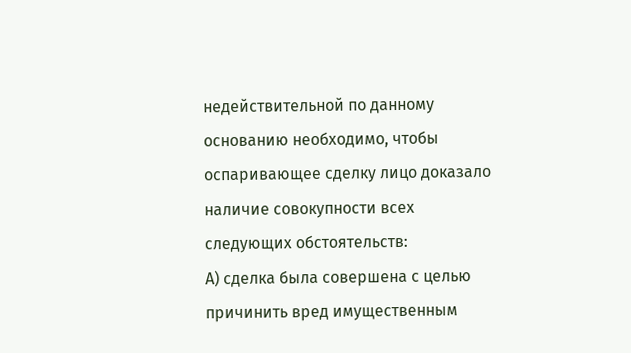недействительной по данному основанию необходимо, чтобы оспаривающее сделку лицо доказало наличие совокупности всех следующих обстоятельств:
А) сделка была совершена с целью причинить вред имущественным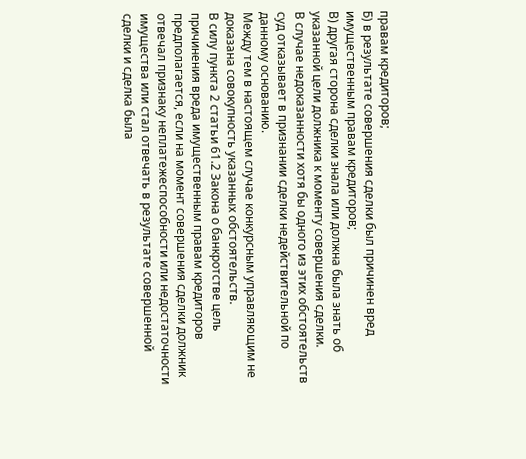правам кредиторов;
Б) в результате совершения сделки был причинен вред имущественным правам кредиторов;
В) другая сторона сделки знала или должна была знать об указанной цели должника к моменту совершения сделки.
В случае недоказанности хотя бы одного из этих обстоятельств суд отказывает в признании сделки недействительной по данному основанию.
Между тем в настоящем случае конкурсным управляющим не доказана совокупность указанных обстоятельств.
В силу пункта 2 статьи 61.2 Закона о банкротстве цель причинения вреда имущественным правам кредиторов предполагается, если на момент совершения сделки должник отвечал признаку неплатежеспособности или недостаточности имущества или стал отвечать в результате совершенной сделки и сделка была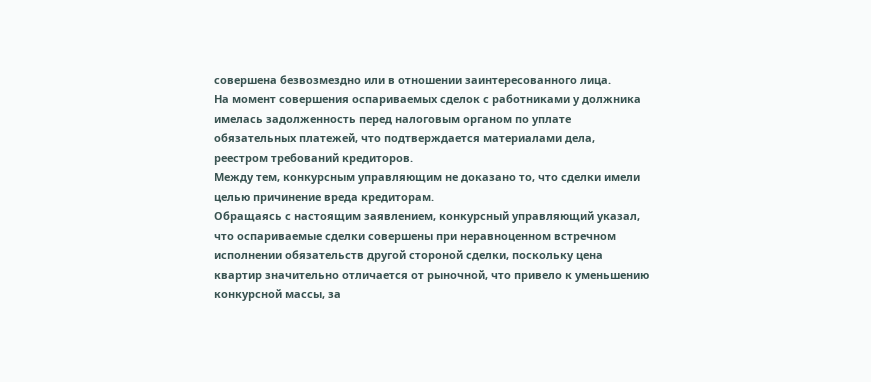совершена безвозмездно или в отношении заинтересованного лица.
На момент совершения оспариваемых сделок с работниками у должника имелась задолженность перед налоговым органом по уплате обязательных платежей, что подтверждается материалами дела, реестром требований кредиторов.
Между тем, конкурсным управляющим не доказано то, что сделки имели целью причинение вреда кредиторам.
Обращаясь с настоящим заявлением, конкурсный управляющий указал, что оспариваемые сделки совершены при неравноценном встречном исполнении обязательств другой стороной сделки, поскольку цена квартир значительно отличается от рыночной, что привело к уменьшению конкурсной массы, за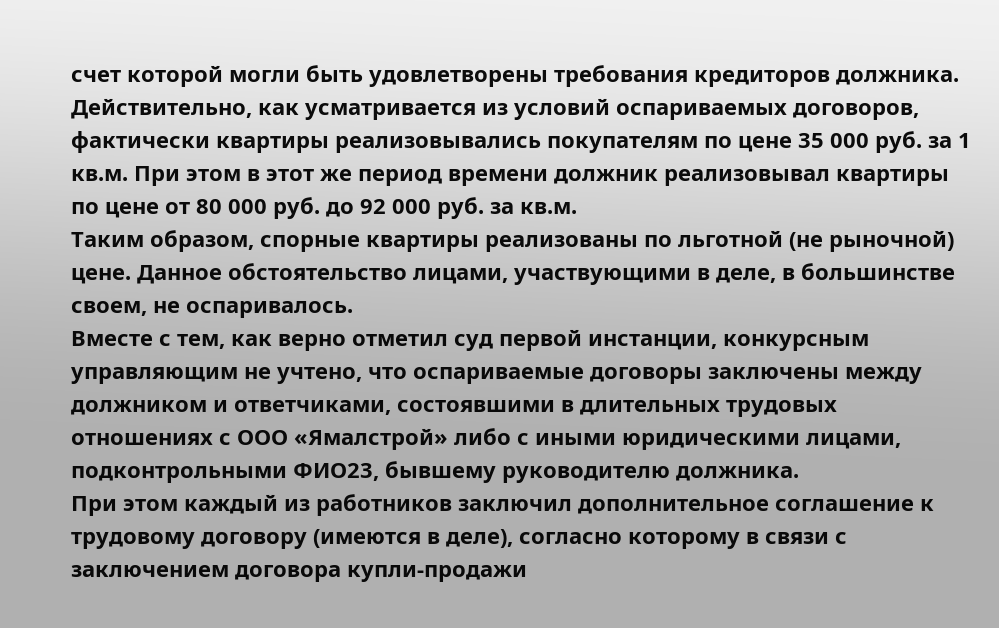счет которой могли быть удовлетворены требования кредиторов должника.
Действительно, как усматривается из условий оспариваемых договоров, фактически квартиры реализовывались покупателям по цене 35 000 руб. за 1 кв.м. При этом в этот же период времени должник реализовывал квартиры по цене от 80 000 руб. до 92 000 руб. за кв.м.
Таким образом, спорные квартиры реализованы по льготной (не рыночной) цене. Данное обстоятельство лицами, участвующими в деле, в большинстве своем, не оспаривалось.
Вместе с тем, как верно отметил суд первой инстанции, конкурсным управляющим не учтено, что оспариваемые договоры заключены между должником и ответчиками, состоявшими в длительных трудовых отношениях с ООО «Ямалстрой» либо с иными юридическими лицами, подконтрольными ФИО23, бывшему руководителю должника.
При этом каждый из работников заключил дополнительное соглашение к трудовому договору (имеются в деле), согласно которому в связи с заключением договора купли-продажи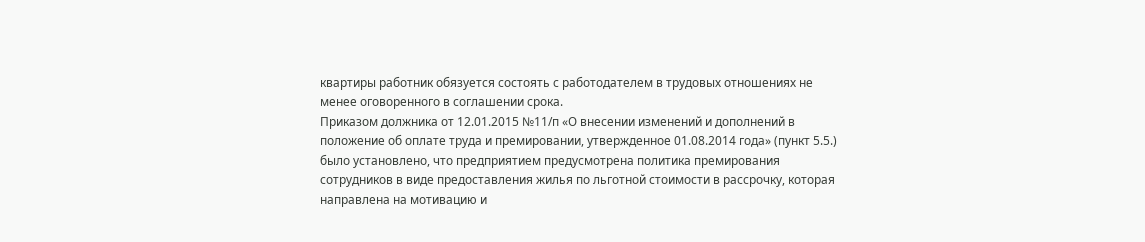квартиры работник обязуется состоять с работодателем в трудовых отношениях не менее оговоренного в соглашении срока.
Приказом должника от 12.01.2015 №11/п «О внесении изменений и дополнений в положение об оплате труда и премировании, утвержденное 01.08.2014 года» (пункт 5.5.) было установлено, что предприятием предусмотрена политика премирования сотрудников в виде предоставления жилья по льготной стоимости в рассрочку, которая направлена на мотивацию и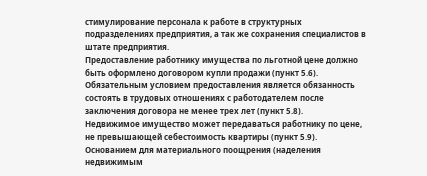стимулирование персонала к работе в структурных подразделениях предприятия, а так же сохранения специалистов в штате предприятия.
Предоставление работнику имущества по льготной цене должно быть оформлено договором купли продажи (пункт 5.6).
Обязательным условием предоставления является обязанность состоять в трудовых отношениях с работодателем после заключения договора не менее трех лет (пункт 5.8).
Недвижимое имущество может передаваться работнику по цене, не превышающей себестоимость квартиры (пункт 5.9).
Основанием для материального поощрения (наделения недвижимым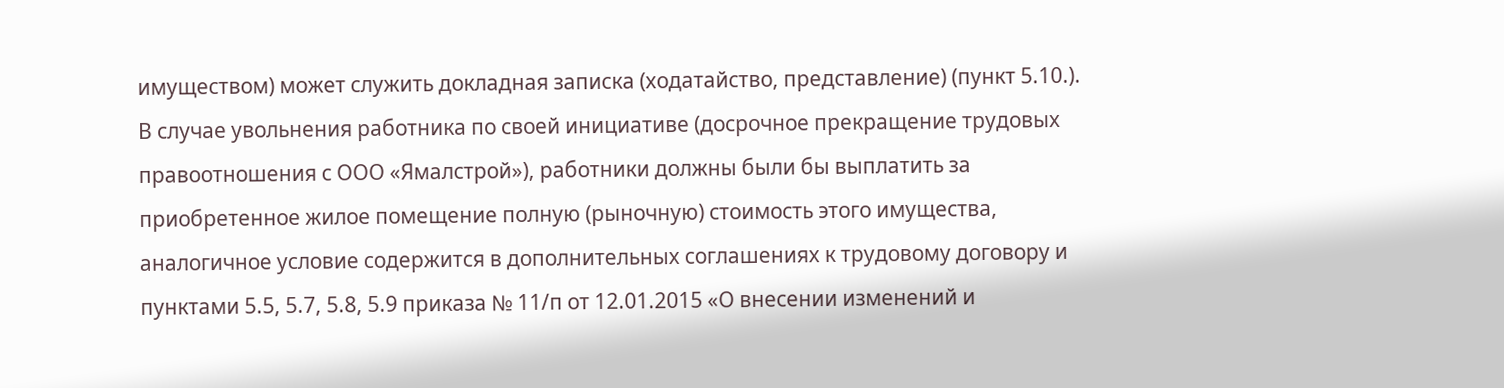имуществом) может служить докладная записка (ходатайство, представление) (пункт 5.10.).
В случае увольнения работника по своей инициативе (досрочное прекращение трудовых правоотношения с ООО «Ямалстрой»), работники должны были бы выплатить за приобретенное жилое помещение полную (рыночную) стоимость этого имущества, аналогичное условие содержится в дополнительных соглашениях к трудовому договору и пунктами 5.5, 5.7, 5.8, 5.9 приказа № 11/п от 12.01.2015 «О внесении изменений и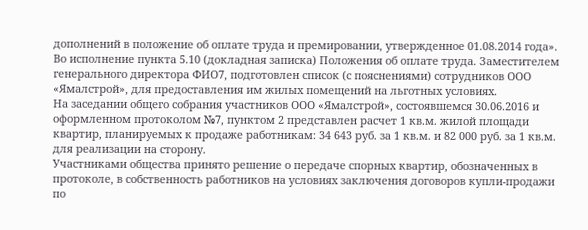дополнений в положение об оплате труда и премировании, утвержденное 01.08.2014 года».
Во исполнение пункта 5.10 (докладная записка) Положения об оплате труда. Заместителем генерального директора ФИО7, подготовлен список (с пояснениями) сотрудников ООО «Ямалстрой», для предоставления им жилых помещений на льготных условиях.
На заседании общего собрания участников ООО «Ямалстрой», состоявшемся 30.06.2016 и оформленном протоколом №7, пунктом 2 представлен расчет 1 кв.м. жилой площади квартир, планируемых к продаже работникам: 34 643 руб. за 1 кв.м. и 82 000 руб. за 1 кв.м. для реализации на сторону.
Участниками общества принято решение о передаче спорных квартир, обозначенных в протоколе, в собственность работников на условиях заключения договоров купли-продажи по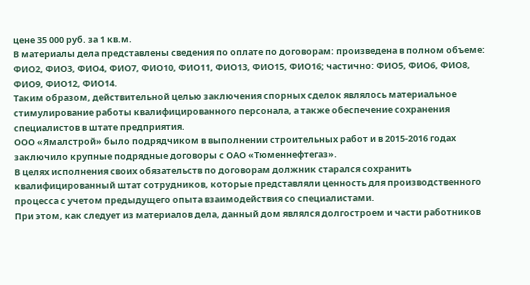цене 35 000 руб. за 1 кв.м.
В материалы дела представлены сведения по оплате по договорам: произведена в полном объеме: ФИО2, ФИО3, ФИО4, ФИО7, ФИО10, ФИО11, ФИО13, ФИО15, ФИО16; частично: ФИО5, ФИО6, ФИО8, ФИО9, ФИО12, ФИО14.
Таким образом, действительной целью заключения спорных сделок являлось материальное стимулирование работы квалифицированного персонала, а также обеспечение сохранения специалистов в штате предприятия.
ООО «Ямалстрой» было подрядчиком в выполнении строительных работ и в 2015-2016 годах заключило крупные подрядные договоры с ОАО «Тюменнефтегаз».
В целях исполнения своих обязательств по договорам должник старался сохранить квалифицированный штат сотрудников, которые представляли ценность для производственного процесса с учетом предыдущего опыта взаимодействия со специалистами.
При этом, как следует из материалов дела, данный дом являлся долгостроем и части работников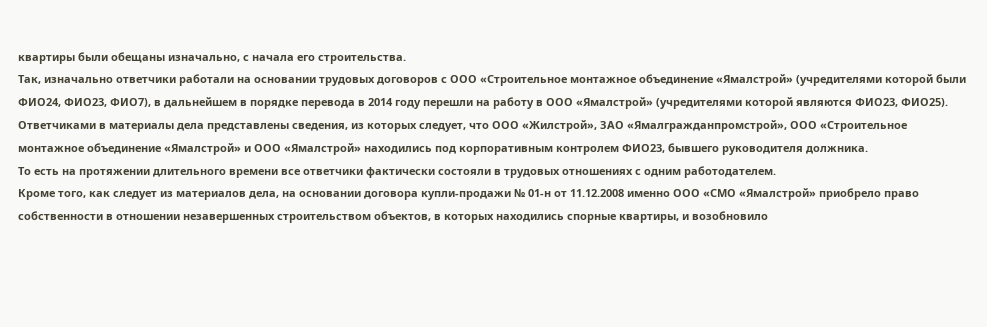квартиры были обещаны изначально, с начала его строительства.
Так, изначально ответчики работали на основании трудовых договоров с ООО «Строительное монтажное объединение «Ямалстрой» (учредителями которой были ФИО24, ФИО23, ФИО7), в дальнейшем в порядке перевода в 2014 году перешли на работу в ООО «Ямалстрой» (учредителями которой являются ФИО23, ФИО25).
Ответчиками в материалы дела представлены сведения, из которых следует, что ООО «Жилстрой», ЗАО «Ямалгражданпромстрой», ООО «Строительное монтажное объединение «Ямалстрой» и ООО «Ямалстрой» находились под корпоративным контролем ФИО23, бывшего руководителя должника.
То есть на протяжении длительного времени все ответчики фактически состояли в трудовых отношениях с одним работодателем.
Кроме того, как следует из материалов дела, на основании договора купли-продажи № 01-н от 11.12.2008 именно ООО «СМО «Ямалстрой» приобрело право собственности в отношении незавершенных строительством объектов, в которых находились спорные квартиры, и возобновило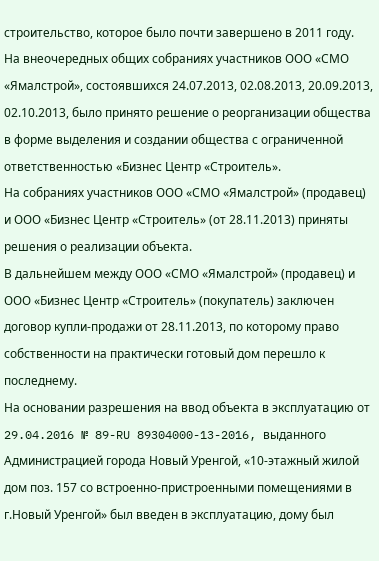строительство, которое было почти завершено в 2011 году.
На внеочередных общих собраниях участников ООО «СМО «Ямалстрой», состоявшихся 24.07.2013, 02.08.2013, 20.09.2013, 02.10.2013, было принято решение о реорганизации общества в форме выделения и создании общества с ограниченной ответственностью «Бизнес Центр «Строитель».
На собраниях участников ООО «СМО «Ямалстрой» (продавец) и ООО «Бизнес Центр «Строитель» (от 28.11.2013) приняты решения о реализации объекта.
В дальнейшем между ООО «СМО «Ямалстрой» (продавец) и ООО «Бизнес Центр «Строитель» (покупатель) заключен договор купли-продажи от 28.11.2013, по которому право собственности на практически готовый дом перешло к последнему.
На основании разрешения на ввод объекта в эксплуатацию от 29.04.2016 № 89-RU 89304000-13-2016, выданного Администрацией города Новый Уренгой, «10-этажный жилой дом поз. 157 со встроенно-пристроенными помещениями в г.Новый Уренгой» был введен в эксплуатацию, дому был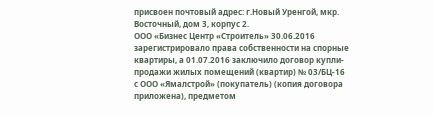присвоен почтовый адрес: г.Новый Уренгой, мкр. Восточный, дом 3, корпус 2.
ООО «Бизнес Центр «Строитель» 30.06.2016 зарегистрировало права собственности на спорные квартиры, а 01.07.2016 заключило договор купли-продажи жилых помещений (квартир) № 03/БЦ-16 с ООО «Ямалстрой» (покупатель) (копия договора приложена), предметом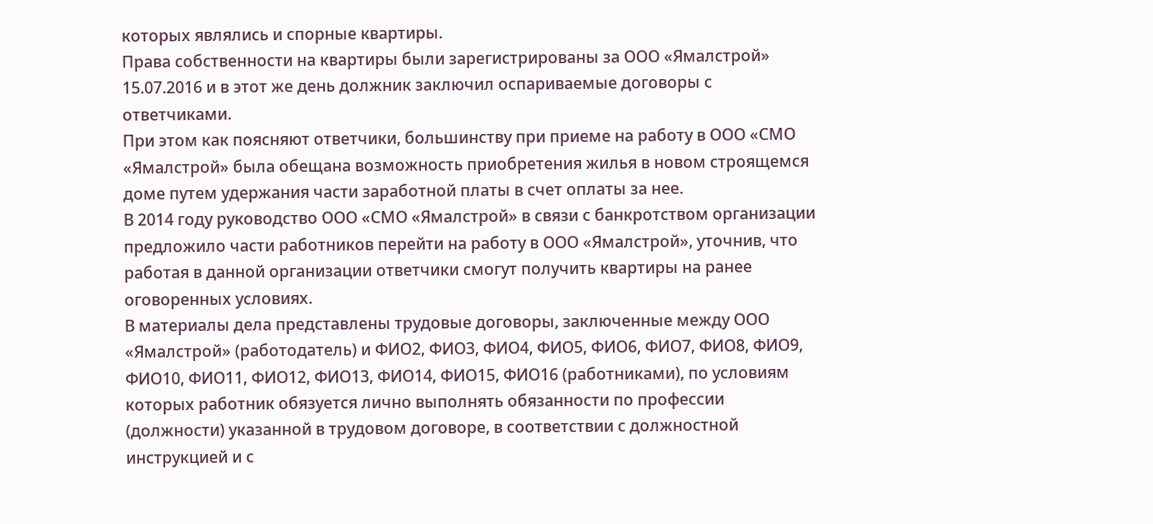которых являлись и спорные квартиры.
Права собственности на квартиры были зарегистрированы за ООО «Ямалстрой» 15.07.2016 и в этот же день должник заключил оспариваемые договоры с ответчиками.
При этом как поясняют ответчики, большинству при приеме на работу в ООО «СМО «Ямалстрой» была обещана возможность приобретения жилья в новом строящемся доме путем удержания части заработной платы в счет оплаты за нее.
В 2014 году руководство ООО «СМО «Ямалстрой» в связи с банкротством организации предложило части работников перейти на работу в ООО «Ямалстрой», уточнив, что работая в данной организации ответчики смогут получить квартиры на ранее оговоренных условиях.
В материалы дела представлены трудовые договоры, заключенные между ООО «Ямалстрой» (работодатель) и ФИО2, ФИО3, ФИО4, ФИО5, ФИО6, ФИО7, ФИО8, ФИО9, ФИО10, ФИО11, ФИО12, ФИО13, ФИО14, ФИО15, ФИО16 (работниками), по условиям которых работник обязуется лично выполнять обязанности по профессии (должности) указанной в трудовом договоре, в соответствии с должностной инструкцией и с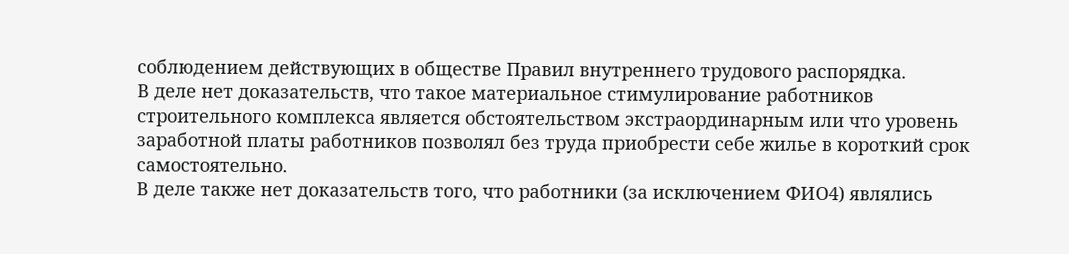соблюдением действующих в обществе Правил внутреннего трудового распорядка.
В деле нет доказательств, что такое материальное стимулирование работников строительного комплекса является обстоятельством экстраординарным или что уровень заработной платы работников позволял без труда приобрести себе жилье в короткий срок самостоятельно.
В деле также нет доказательств того, что работники (за исключением ФИО4) являлись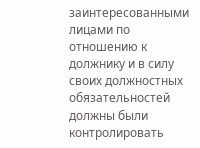заинтересованными лицами по отношению к должнику и в силу своих должностных обязательностей должны были контролировать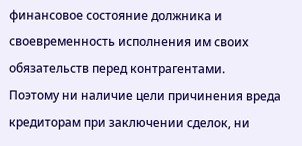финансовое состояние должника и своевременность исполнения им своих обязательств перед контрагентами.
Поэтому ни наличие цели причинения вреда кредиторам при заключении сделок, ни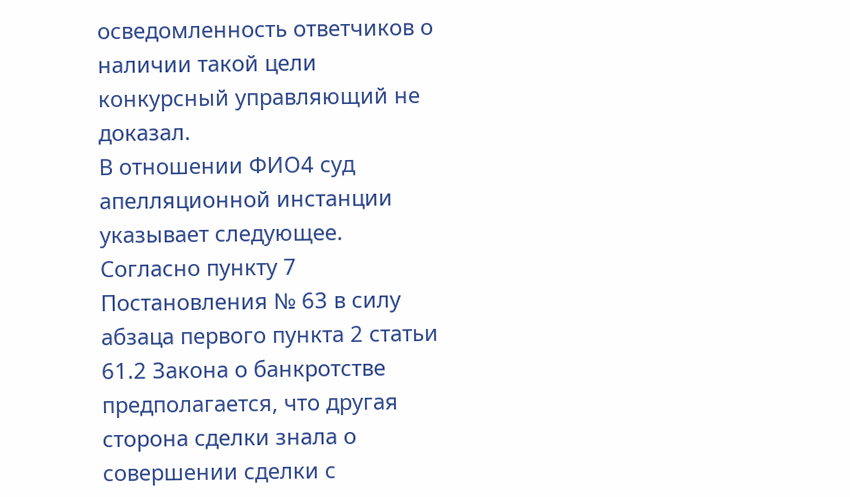осведомленность ответчиков о наличии такой цели конкурсный управляющий не доказал.
В отношении ФИО4 суд апелляционной инстанции указывает следующее.
Согласно пункту 7 Постановления № 63 в силу абзаца первого пункта 2 статьи 61.2 Закона о банкротстве предполагается, что другая сторона сделки знала о совершении сделки с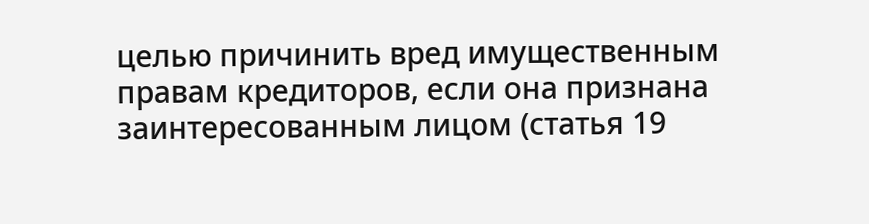целью причинить вред имущественным правам кредиторов, если она признана заинтересованным лицом (статья 19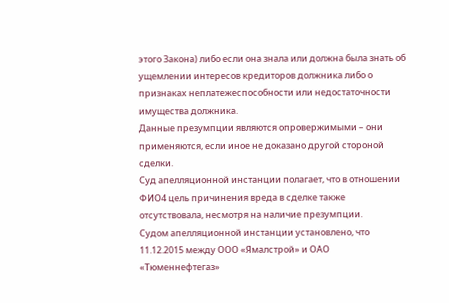этого Закона) либо если она знала или должна была знать об ущемлении интересов кредиторов должника либо о признаках неплатежеспособности или недостаточности имущества должника.
Данные презумпции являются опровержимыми – они применяются, если иное не доказано другой стороной сделки.
Суд апелляционной инстанции полагает, что в отношении ФИО4 цель причинения вреда в сделке также отсутствовала, несмотря на наличие презумпции.
Судом апелляционной инстанции установлено, что 11.12.2015 между ООО «Ямалстрой» и ОАО «Тюменнефтегаз»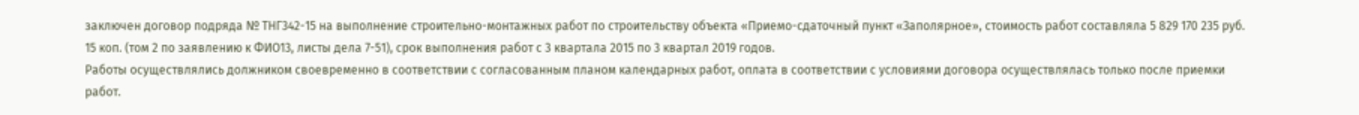заключен договор подряда № ТНГ342-15 на выполнение строительно-монтажных работ по строительству объекта «Приемо-сдаточный пункт «Заполярное», стоимость работ составляла 5 829 170 235 руб. 15 коп. (том 2 по заявлению к ФИО13, листы дела 7-51), срок выполнения работ с 3 квартала 2015 по 3 квартал 2019 годов.
Работы осуществлялись должником своевременно в соответствии с согласованным планом календарных работ, оплата в соответствии с условиями договора осуществлялась только после приемки работ.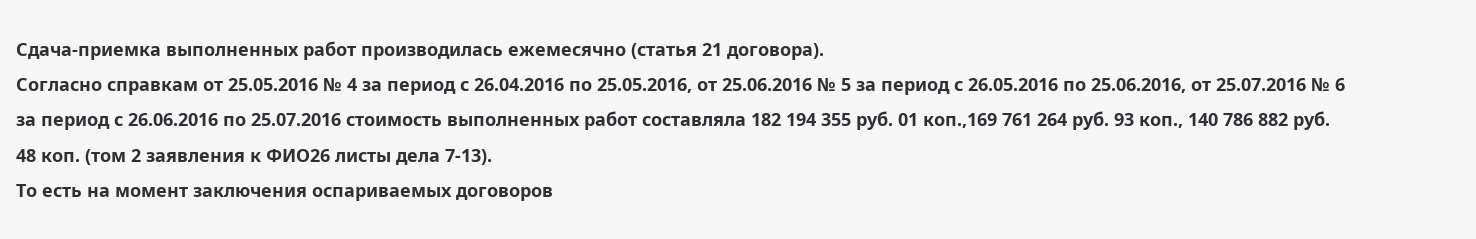Сдача-приемка выполненных работ производилась ежемесячно (статья 21 договора).
Согласно справкам от 25.05.2016 № 4 за период с 26.04.2016 по 25.05.2016, от 25.06.2016 № 5 за период с 26.05.2016 по 25.06.2016, от 25.07.2016 № 6 за период с 26.06.2016 по 25.07.2016 стоимость выполненных работ составляла 182 194 355 руб. 01 коп.,169 761 264 руб. 93 коп., 140 786 882 руб. 48 коп. (том 2 заявления к ФИО26 листы дела 7-13).
То есть на момент заключения оспариваемых договоров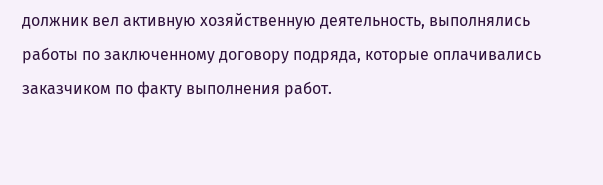должник вел активную хозяйственную деятельность, выполнялись работы по заключенному договору подряда, которые оплачивались заказчиком по факту выполнения работ.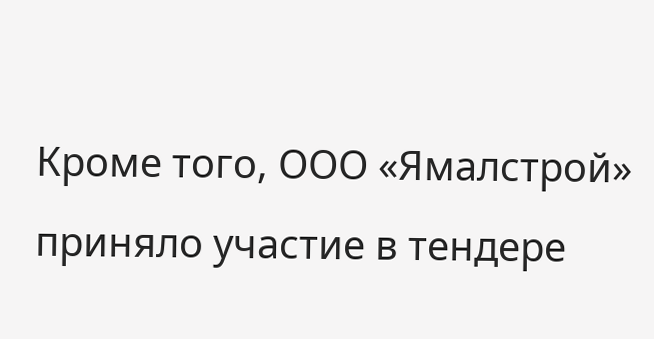Кроме того, ООО «Ямалстрой» приняло участие в тендере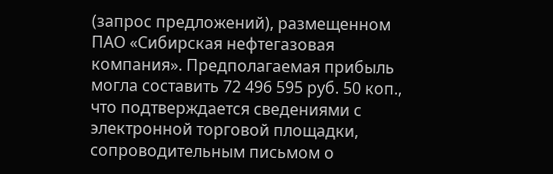(запрос предложений), размещенном ПАО «Сибирская нефтегазовая компания». Предполагаемая прибыль могла составить 72 496 595 руб. 50 коп., что подтверждается сведениями с электронной торговой площадки, сопроводительным письмом о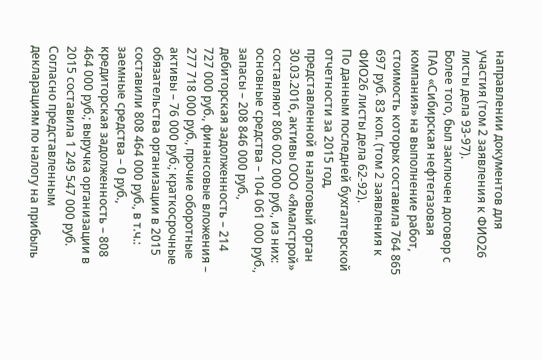направлении документов для участия (том 2 заявления к ФИО26 листы дела 93-97).
Более того, был заключен договор с ПАО «Сибирская нефтегазовая компания» на выполнение работ, стоимость которых составила 764 865 697 руб. 83 коп. (том 2 заявления к ФИО26 листы дела 62-92).
По данным последней бухгалтерской отчетности за 2015 год, представленной в налоговый орган 30.03.2016, активы ООО «Ямалстрой» составляют 806 002 000 руб., из них: основные средства – 104 061 000 руб., запасы – 208 846 000 руб., дебиторская задолженность – 214 727 000 руб., финансовые вложения – 277 718 000 руб., прочие оборотные активы – 76 000 руб.; краткосрочные обязательства организации в 2015 составили 808 464 000 руб., в т.ч.: заемные средства – 0 руб., кредиторская задолженность – 808 464 000 руб.; выручка организации в 2015 составила 1 249 547 000 руб.
Согласно представленным декларациям по налогу на прибыль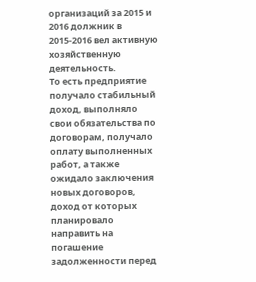организаций за 2015 и 2016 должник в 2015-2016 вел активную хозяйственную деятельность.
То есть предприятие получало стабильный доход, выполняло свои обязательства по договорам, получало оплату выполненных работ, а также ожидало заключения новых договоров, доход от которых планировало направить на погашение задолженности перед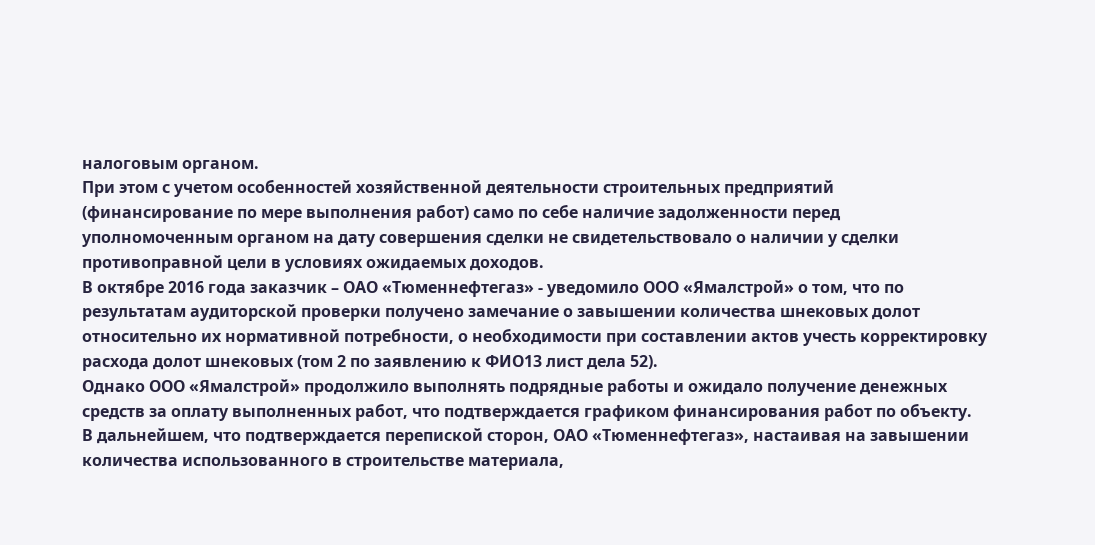налоговым органом.
При этом с учетом особенностей хозяйственной деятельности строительных предприятий (финансирование по мере выполнения работ) само по себе наличие задолженности перед уполномоченным органом на дату совершения сделки не свидетельствовало о наличии у сделки противоправной цели в условиях ожидаемых доходов.
В октябре 2016 года заказчик – ОАО «Тюменнефтегаз» - уведомило ООО «Ямалстрой» о том, что по результатам аудиторской проверки получено замечание о завышении количества шнековых долот относительно их нормативной потребности, о необходимости при составлении актов учесть корректировку расхода долот шнековых (том 2 по заявлению к ФИО13 лист дела 52).
Однако ООО «Ямалстрой» продолжило выполнять подрядные работы и ожидало получение денежных средств за оплату выполненных работ, что подтверждается графиком финансирования работ по объекту.
В дальнейшем, что подтверждается перепиской сторон, ОАО «Тюменнефтегаз», настаивая на завышении количества использованного в строительстве материала,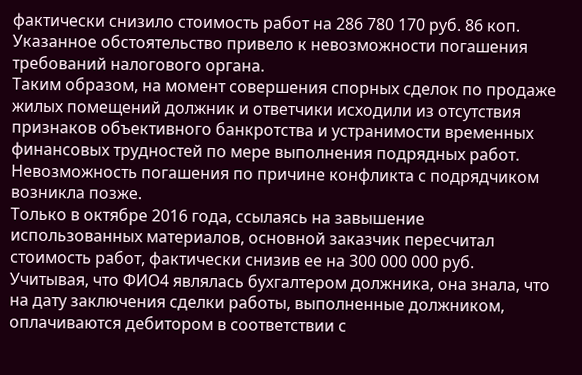фактически снизило стоимость работ на 286 780 170 руб. 86 коп.
Указанное обстоятельство привело к невозможности погашения требований налогового органа.
Таким образом, на момент совершения спорных сделок по продаже жилых помещений должник и ответчики исходили из отсутствия признаков объективного банкротства и устранимости временных финансовых трудностей по мере выполнения подрядных работ.
Невозможность погашения по причине конфликта с подрядчиком возникла позже.
Только в октябре 2016 года, ссылаясь на завышение использованных материалов, основной заказчик пересчитал стоимость работ, фактически снизив ее на 300 000 000 руб.
Учитывая, что ФИО4 являлась бухгалтером должника, она знала, что на дату заключения сделки работы, выполненные должником, оплачиваются дебитором в соответствии с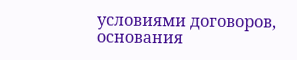условиями договоров, основания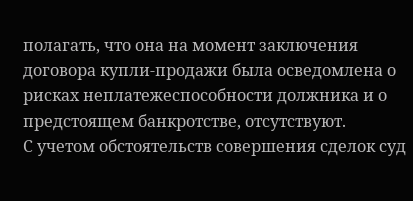полагать, что она на момент заключения договора купли-продажи была осведомлена о рисках неплатежеспособности должника и о предстоящем банкротстве, отсутствуют.
С учетом обстоятельств совершения сделок суд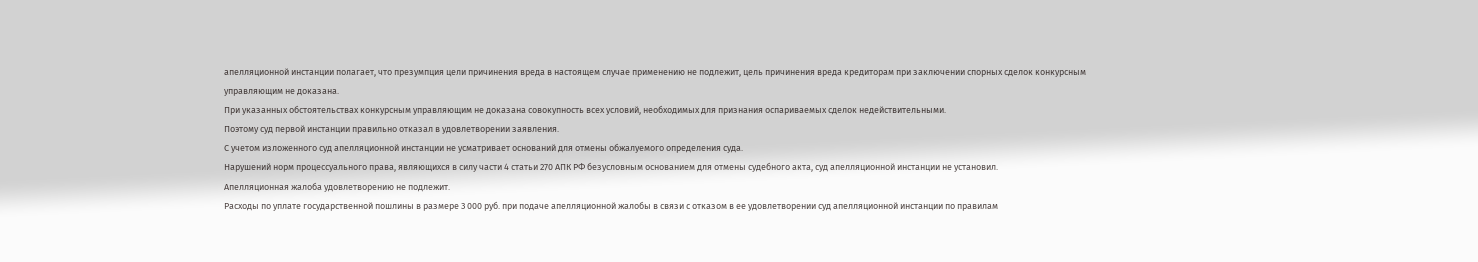апелляционной инстанции полагает, что презумпция цели причинения вреда в настоящем случае применению не подлежит, цель причинения вреда кредиторам при заключении спорных сделок конкурсным управляющим не доказана.
При указанных обстоятельствах конкурсным управляющим не доказана совокупность всех условий, необходимых для признания оспариваемых сделок недействительными.
Поэтому суд первой инстанции правильно отказал в удовлетворении заявления.
С учетом изложенного суд апелляционной инстанции не усматривает оснований для отмены обжалуемого определения суда.
Нарушений норм процессуального права, являющихся в силу части 4 статьи 270 АПК РФ безусловным основанием для отмены судебного акта, суд апелляционной инстанции не установил.
Апелляционная жалоба удовлетворению не подлежит.
Расходы по уплате государственной пошлины в размере 3 000 руб. при подаче апелляционной жалобы в связи с отказом в ее удовлетворении суд апелляционной инстанции по правилам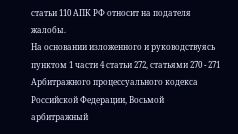статьи 110 АПК РФ относит на подателя жалобы.
На основании изложенного и руководствуясь пунктом 1 части 4 статьи 272, статьями 270 - 271 Арбитражного процессуального кодекса Российской Федерации, Восьмой арбитражный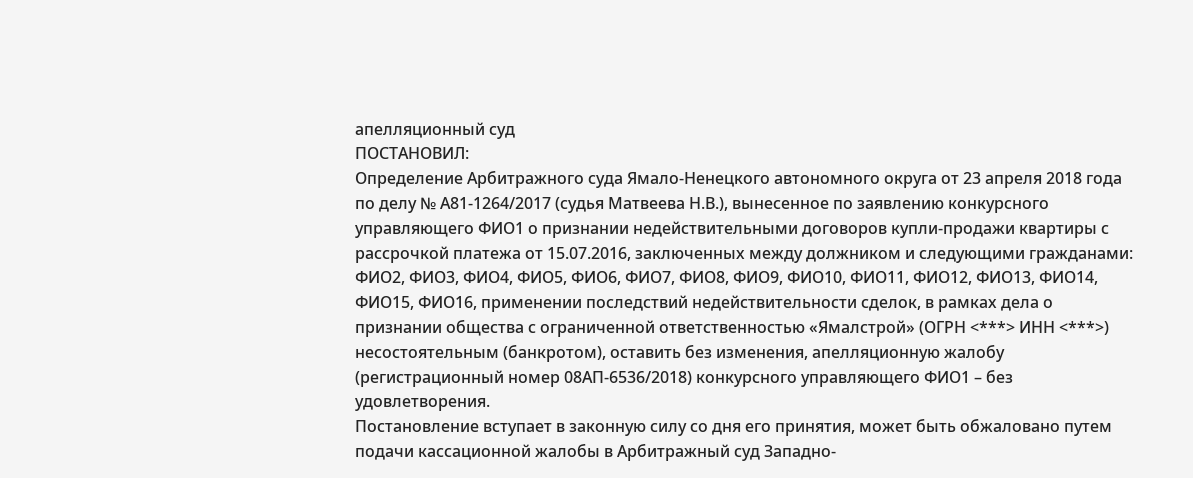апелляционный суд
ПОСТАНОВИЛ:
Определение Арбитражного суда Ямало-Ненецкого автономного округа от 23 апреля 2018 года по делу № А81-1264/2017 (судья Матвеева Н.В.), вынесенное по заявлению конкурсного управляющего ФИО1 о признании недействительными договоров купли-продажи квартиры с рассрочкой платежа от 15.07.2016, заключенных между должником и следующими гражданами: ФИО2, ФИО3, ФИО4, ФИО5, ФИО6, ФИО7, ФИО8, ФИО9, ФИО10, ФИО11, ФИО12, ФИО13, ФИО14, ФИО15, ФИО16, применении последствий недействительности сделок, в рамках дела о признании общества с ограниченной ответственностью «Ямалстрой» (ОГРН <***> ИНН <***>) несостоятельным (банкротом), оставить без изменения, апелляционную жалобу (регистрационный номер 08АП-6536/2018) конкурсного управляющего ФИО1 – без удовлетворения.
Постановление вступает в законную силу со дня его принятия, может быть обжаловано путем подачи кассационной жалобы в Арбитражный суд Западно-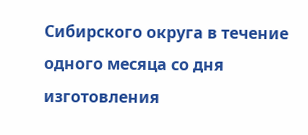Cибирского округа в течение одного месяца со дня изготовления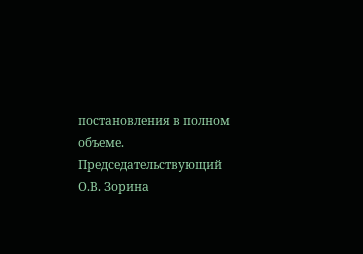постановления в полном объеме.
Председательствующий
О.В. Зорина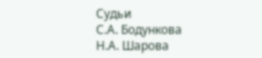Судьи
С.А. Бодункова
Н.А. Шарова